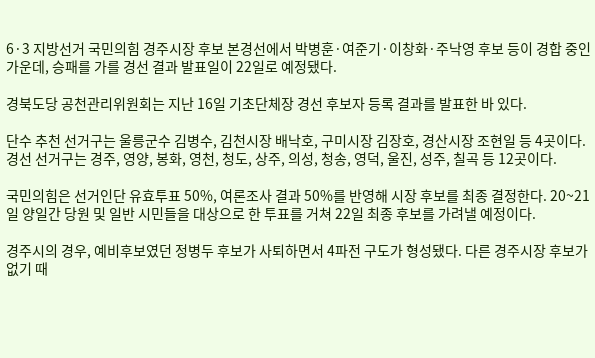6·3 지방선거 국민의힘 경주시장 후보 본경선에서 박병훈·여준기·이창화·주낙영 후보 등이 경합 중인 가운데, 승패를 가를 경선 결과 발표일이 22일로 예정됐다.

경북도당 공천관리위원회는 지난 16일 기초단체장 경선 후보자 등록 결과를 발표한 바 있다.

단수 추천 선거구는 울릉군수 김병수, 김천시장 배낙호, 구미시장 김장호, 경산시장 조현일 등 4곳이다.경선 선거구는 경주, 영양, 봉화, 영천, 청도, 상주, 의성, 청송, 영덕, 울진, 성주, 칠곡 등 12곳이다.

국민의힘은 선거인단 유효투표 50%, 여론조사 결과 50%를 반영해 시장 후보를 최종 결정한다. 20~21일 양일간 당원 및 일반 시민들을 대상으로 한 투표를 거쳐 22일 최종 후보를 가려낼 예정이다.

경주시의 경우, 예비후보였던 정병두 후보가 사퇴하면서 4파전 구도가 형성됐다. 다른 경주시장 후보가 없기 때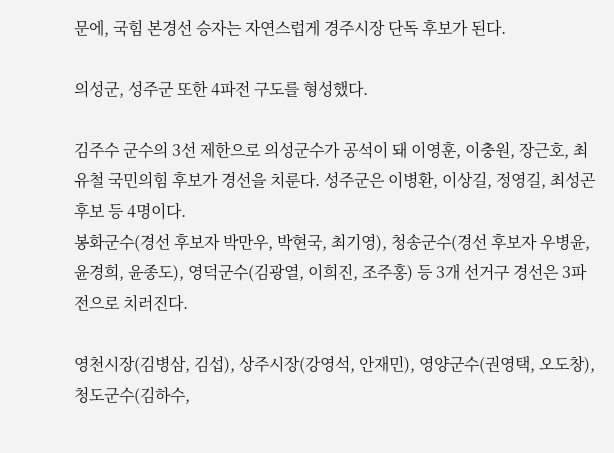문에, 국힘 본경선 승자는 자연스럽게 경주시장 단독 후보가 된다.

의성군, 성주군 또한 4파전 구도를 형성했다.

김주수 군수의 3선 제한으로 의성군수가 공석이 돼 이영훈, 이충원, 장근호, 최유철 국민의힘 후보가 경선을 치룬다. 성주군은 이병환, 이상길, 정영길, 최성곤 후보 등 4명이다.
봉화군수(경선 후보자 박만우, 박현국, 최기영), 청송군수(경선 후보자 우병윤, 윤경희, 윤종도), 영덕군수(김광열, 이희진, 조주홍) 등 3개 선거구 경선은 3파전으로 치러진다.

영천시장(김병삼, 김섭), 상주시장(강영석, 안재민), 영양군수(권영택, 오도창),  청도군수(김하수,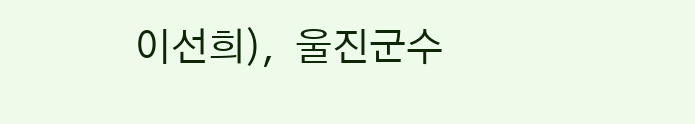이선희),  울진군수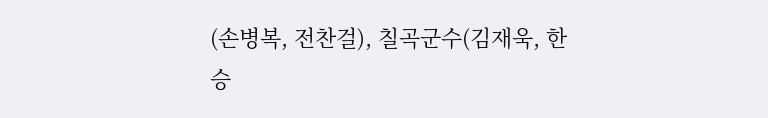(손병복, 전찬걸), 칠곡군수(김재욱, 한승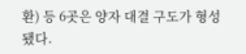환) 등 6곳은 양자 대결 구도가 형성됐다.